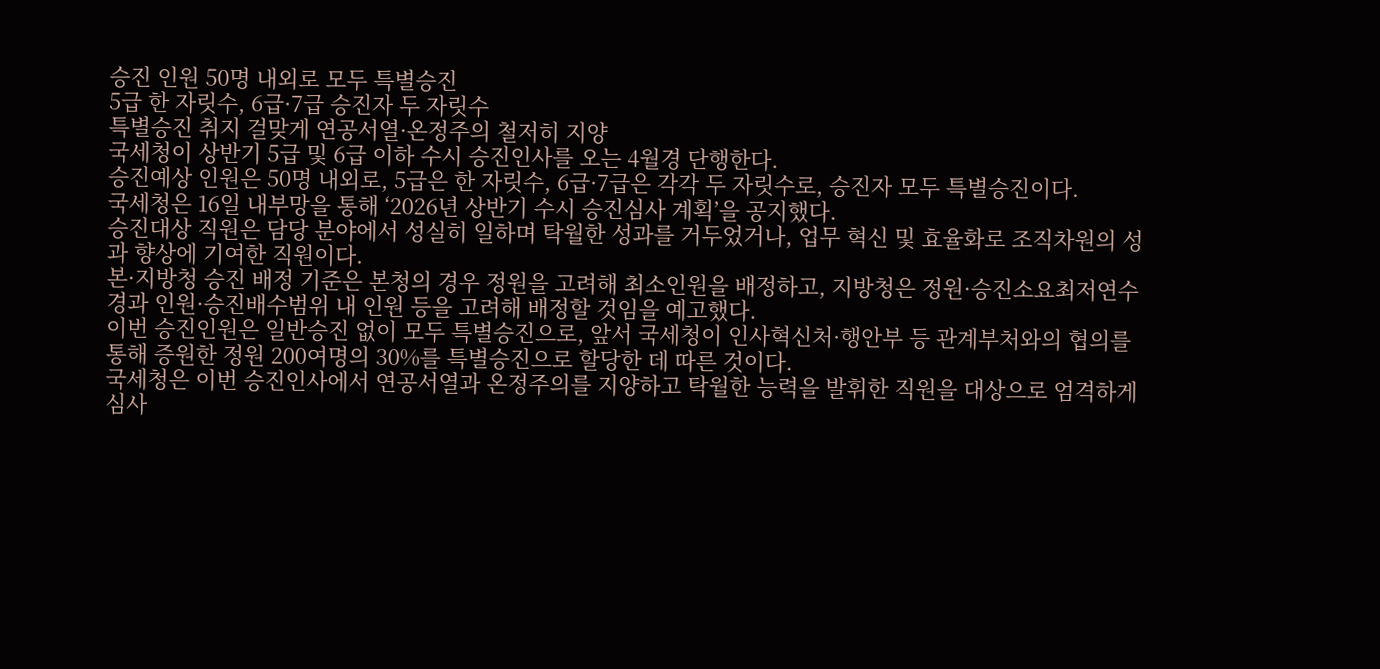승진 인원 50명 내외로 모두 특별승진
5급 한 자릿수, 6급·7급 승진자 두 자릿수
특별승진 취지 걸맞게 연공서열·온정주의 철저히 지양
국세청이 상반기 5급 및 6급 이하 수시 승진인사를 오는 4월경 단행한다.
승진예상 인원은 50명 내외로, 5급은 한 자릿수, 6급·7급은 각각 두 자릿수로, 승진자 모두 특별승진이다.
국세청은 16일 내부망을 통해 ‘2026년 상반기 수시 승진심사 계획’을 공지했다.
승진대상 직원은 담당 분야에서 성실히 일하며 탁월한 성과를 거두었거나, 업무 혁신 및 효율화로 조직차원의 성과 향상에 기여한 직원이다.
본·지방청 승진 배정 기준은 본청의 경우 정원을 고려해 최소인원을 배정하고, 지방청은 정원·승진소요최저연수 경과 인원·승진배수범위 내 인원 등을 고려해 배정할 것임을 예고했다.
이번 승진인원은 일반승진 없이 모두 특별승진으로, 앞서 국세청이 인사혁신처·행안부 등 관계부처와의 협의를 통해 증원한 정원 200여명의 30%를 특별승진으로 할당한 데 따른 것이다.
국세청은 이번 승진인사에서 연공서열과 온정주의를 지양하고 탁월한 능력을 발휘한 직원을 대상으로 엄격하게 심사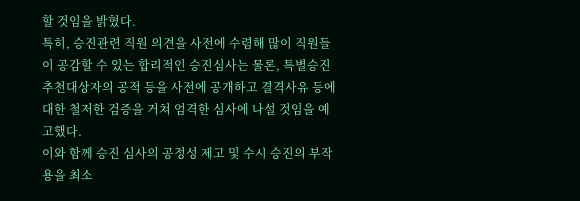할 것임을 밝혔다.
특히, 승진관련 직원 의견을 사전에 수렴해 많이 직원들이 공감할 수 있는 합리적인 승진심사는 물론, 특별승진 추천대상자의 공적 등을 사전에 공개하고 결격사유 등에 대한 철저한 검증을 거쳐 엄격한 심사에 나설 것임을 예고했다.
이와 함께 승진 심사의 공정성 제고 및 수시 승진의 부작용을 최소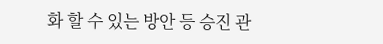화 할 수 있는 방안 등 승진 관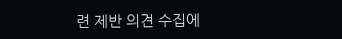련 제반 의견 수집에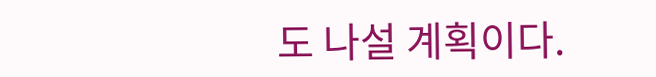도 나설 계획이다.